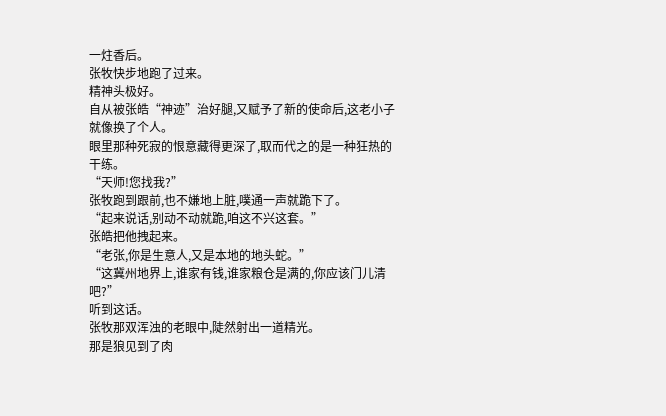一炷香后。
张牧快步地跑了过来。
精神头极好。
自从被张皓“神迹”治好腿,又赋予了新的使命后,这老小子就像换了个人。
眼里那种死寂的恨意藏得更深了,取而代之的是一种狂热的干练。
“天师!您找我?”
张牧跑到跟前,也不嫌地上脏,噗通一声就跪下了。
“起来说话,别动不动就跪,咱这不兴这套。”
张皓把他拽起来。
“老张,你是生意人,又是本地的地头蛇。”
“这冀州地界上,谁家有钱,谁家粮仓是满的,你应该门儿清吧?”
听到这话。
张牧那双浑浊的老眼中,陡然射出一道精光。
那是狼见到了肉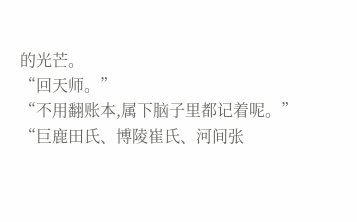的光芒。
“回天师。”
“不用翻账本,属下脑子里都记着呢。”
“巨鹿田氏、博陵崔氏、河间张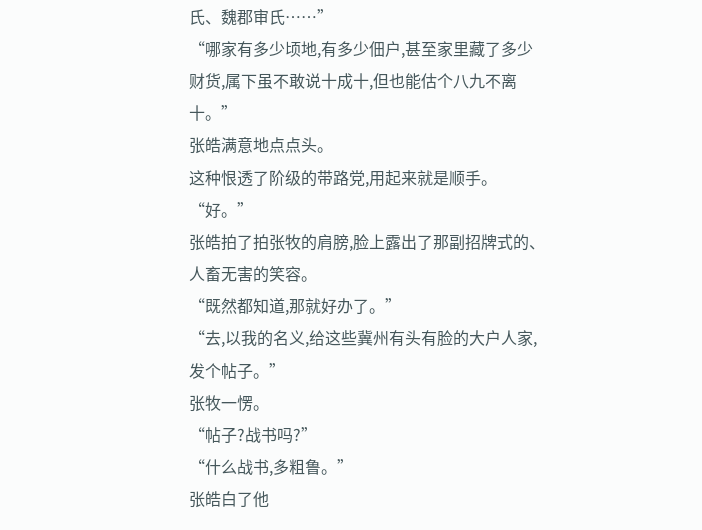氏、魏郡审氏……”
“哪家有多少顷地,有多少佃户,甚至家里藏了多少财货,属下虽不敢说十成十,但也能估个八九不离十。”
张皓满意地点点头。
这种恨透了阶级的带路党,用起来就是顺手。
“好。”
张皓拍了拍张牧的肩膀,脸上露出了那副招牌式的、人畜无害的笑容。
“既然都知道,那就好办了。”
“去,以我的名义,给这些冀州有头有脸的大户人家,发个帖子。”
张牧一愣。
“帖子?战书吗?”
“什么战书,多粗鲁。”
张皓白了他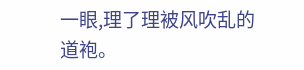一眼,理了理被风吹乱的道袍。